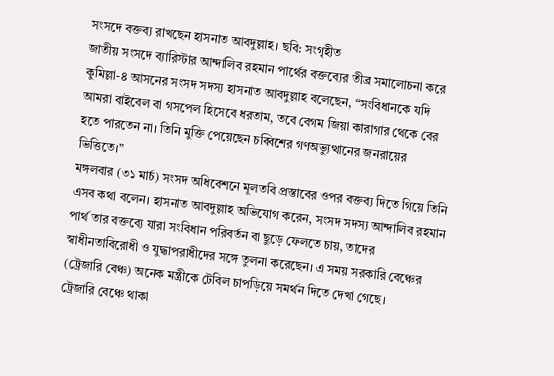সংসদে বক্তব্য রাখছেন হাসনাত আবদুল্লাহ। ছবি: সংগৃহীত
জাতীয় সংসদে ব্যারিস্টার আন্দালিব রহমান পার্থের বক্তব্যের তীব্র সমালোচনা করে কুমিল্লা-৪ আসনের সংসদ সদস্য হাসনাত আবদুল্লাহ বলেছেন, “সংবিধানকে যদি আমরা বাইবেল বা গসপেল হিসেবে ধরতাম, তবে বেগম জিয়া কারাগার থেকে বের হতে পারতেন না। তিনি মুক্তি পেয়েছেন চব্বিশের গণঅভ্যুত্থানের জনরায়ের ভিত্তিতে।”
মঙ্গলবার (৩১ মার্চ) সংসদ অধিবেশনে মূলতবি প্রস্তাবের ওপর বক্তব্য দিতে গিয়ে তিনি এসব কথা বলেন। হাসনাত আবদুল্লাহ অভিযোগ করেন, সংসদ সদস্য আন্দালিব রহমান পার্থ তার বক্তব্যে যারা সংবিধান পরিবর্তন বা ছুড়ে ফেলতে চায়, তাদের স্বাধীনতাবিরোধী ও যুদ্ধাপরাধীদের সঙ্গে তুলনা করেছেন। এ সময় সরকারি বেঞ্চের (ট্রেজারি বেঞ্চ) অনেক মন্ত্রীকে টেবিল চাপড়িয়ে সমর্থন দিতে দেখা গেছে।
ট্রেজারি বেঞ্চে থাকা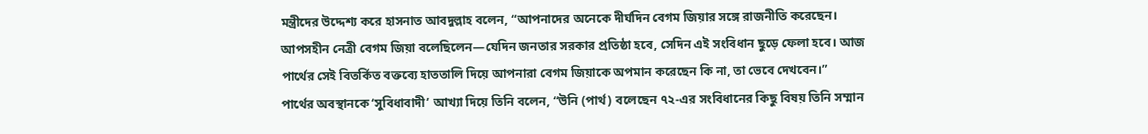মন্ত্রীদের উদ্দেশ্য করে হাসনাত আবদুল্লাহ বলেন, “আপনাদের অনেকে দীর্ঘদিন বেগম জিয়ার সঙ্গে রাজনীতি করেছেন। আপসহীন নেত্রী বেগম জিয়া বলেছিলেন—যেদিন জনতার সরকার প্রতিষ্ঠা হবে, সেদিন এই সংবিধান ছুড়ে ফেলা হবে। আজ পার্থের সেই বিতর্কিত বক্তব্যে হাততালি দিয়ে আপনারা বেগম জিয়াকে অপমান করেছেন কি না, তা ভেবে দেখবেন।”
পার্থের অবস্থানকে ‘সুবিধাবাদী’ আখ্যা দিয়ে তিনি বলেন, “উনি (পার্থ) বলেছেন ৭২-এর সংবিধানের কিছু বিষয় তিনি সম্মান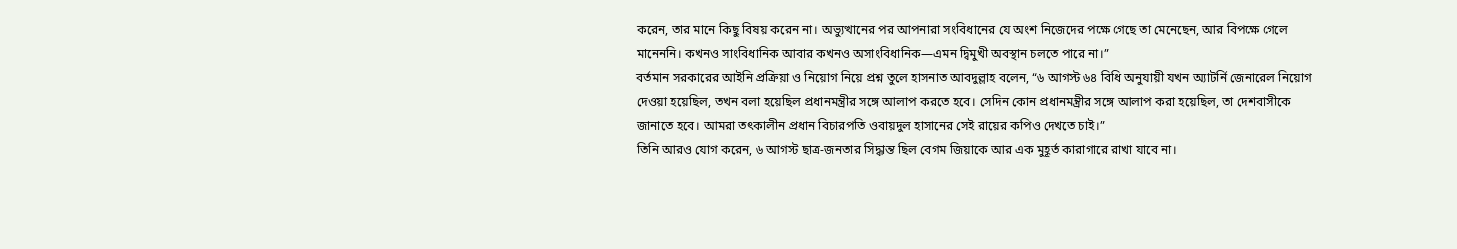করেন, তার মানে কিছু বিষয় করেন না। অভ্যুত্থানের পর আপনারা সংবিধানের যে অংশ নিজেদের পক্ষে গেছে তা মেনেছেন, আর বিপক্ষে গেলে মানেননি। কখনও সাংবিধানিক আবার কখনও অসাংবিধানিক—এমন দ্বিমুখী অবস্থান চলতে পারে না।”
বর্তমান সরকারের আইনি প্রক্রিয়া ও নিয়োগ নিয়ে প্রশ্ন তুলে হাসনাত আবদুল্লাহ বলেন, “৬ আগস্ট ৬৪ বিধি অনুযায়ী যখন অ্যাটর্নি জেনারেল নিয়োগ দেওয়া হয়েছিল, তখন বলা হয়েছিল প্রধানমন্ত্রীর সঙ্গে আলাপ করতে হবে। সেদিন কোন প্রধানমন্ত্রীর সঙ্গে আলাপ করা হয়েছিল, তা দেশবাসীকে জানাতে হবে। আমরা তৎকালীন প্রধান বিচারপতি ওবায়দুল হাসানের সেই রায়ের কপিও দেখতে চাই।”
তিনি আরও যোগ করেন, ৬ আগস্ট ছাত্র-জনতার সিদ্ধান্ত ছিল বেগম জিয়াকে আর এক মুহূর্ত কারাগারে রাখা যাবে না।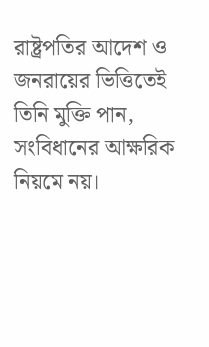রাষ্ট্রপতির আদেশ ও জনরায়ের ভিত্তিতেই তিনি মুক্তি পান, সংবিধানের আক্ষরিক নিয়মে নয়।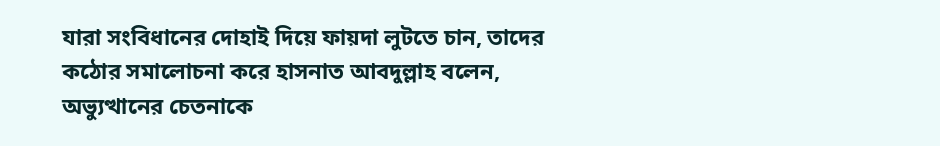যারা সংবিধানের দোহাই দিয়ে ফায়দা লুটতে চান, তাদের কঠোর সমালোচনা করে হাসনাত আবদুল্লাহ বলেন, অভ্যুত্থানের চেতনাকে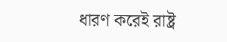ধারণ করেই রাষ্ট্র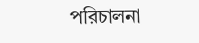পরিচালনা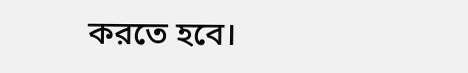করতে হবে।